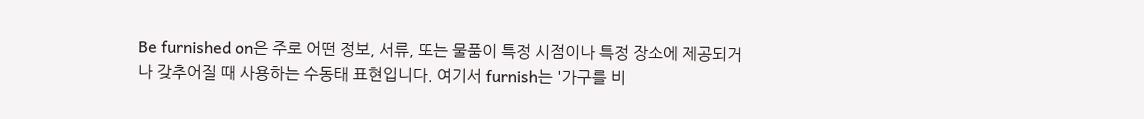Be furnished on은 주로 어떤 정보, 서류, 또는 물품이 특정 시점이나 특정 장소에 제공되거나 갖추어질 때 사용하는 수동태 표현입니다. 여기서 furnish는 '가구를 비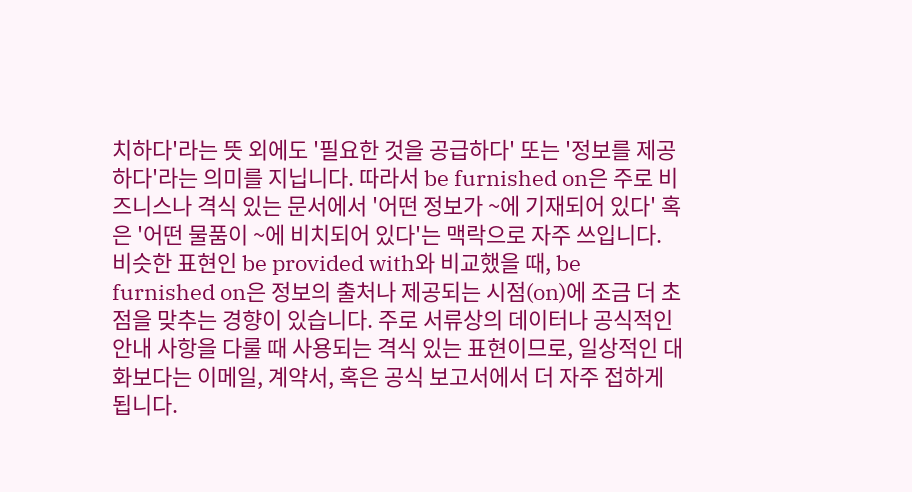치하다'라는 뜻 외에도 '필요한 것을 공급하다' 또는 '정보를 제공하다'라는 의미를 지닙니다. 따라서 be furnished on은 주로 비즈니스나 격식 있는 문서에서 '어떤 정보가 ~에 기재되어 있다' 혹은 '어떤 물품이 ~에 비치되어 있다'는 맥락으로 자주 쓰입니다. 비슷한 표현인 be provided with와 비교했을 때, be furnished on은 정보의 출처나 제공되는 시점(on)에 조금 더 초점을 맞추는 경향이 있습니다. 주로 서류상의 데이터나 공식적인 안내 사항을 다룰 때 사용되는 격식 있는 표현이므로, 일상적인 대화보다는 이메일, 계약서, 혹은 공식 보고서에서 더 자주 접하게 됩니다.